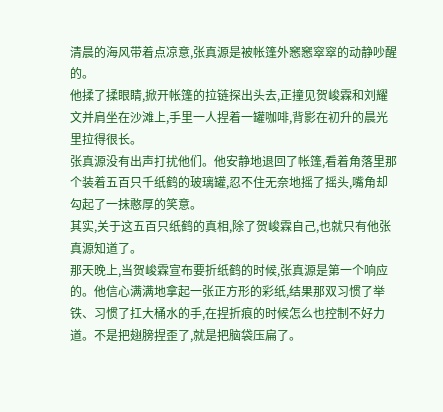清晨的海风带着点凉意,张真源是被帐篷外窸窸窣窣的动静吵醒的。
他揉了揉眼睛,掀开帐篷的拉链探出头去,正撞见贺峻霖和刘耀文并肩坐在沙滩上,手里一人捏着一罐咖啡,背影在初升的晨光里拉得很长。
张真源没有出声打扰他们。他安静地退回了帐篷,看着角落里那个装着五百只千纸鹤的玻璃罐,忍不住无奈地摇了摇头,嘴角却勾起了一抹憨厚的笑意。
其实,关于这五百只纸鹤的真相,除了贺峻霖自己,也就只有他张真源知道了。
那天晚上,当贺峻霖宣布要折纸鹤的时候,张真源是第一个响应的。他信心满满地拿起一张正方形的彩纸,结果那双习惯了举铁、习惯了扛大桶水的手,在捏折痕的时候怎么也控制不好力道。不是把翅膀捏歪了,就是把脑袋压扁了。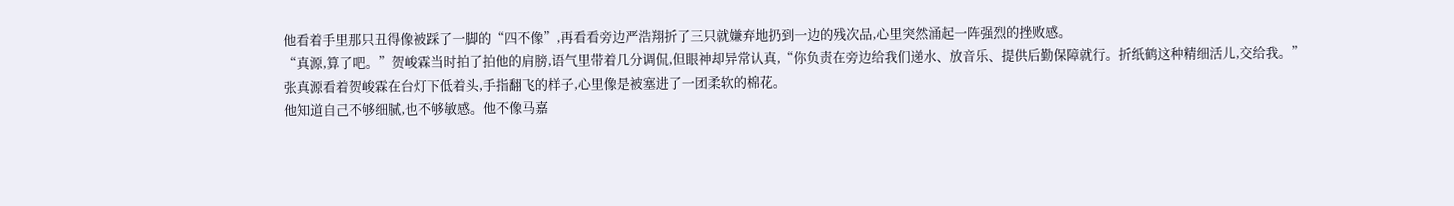他看着手里那只丑得像被踩了一脚的“四不像”,再看看旁边严浩翔折了三只就嫌弃地扔到一边的残次品,心里突然涌起一阵强烈的挫败感。
“真源,算了吧。”贺峻霖当时拍了拍他的肩膀,语气里带着几分调侃,但眼神却异常认真,“你负责在旁边给我们递水、放音乐、提供后勤保障就行。折纸鹤这种精细活儿,交给我。”
张真源看着贺峻霖在台灯下低着头,手指翻飞的样子,心里像是被塞进了一团柔软的棉花。
他知道自己不够细腻,也不够敏感。他不像马嘉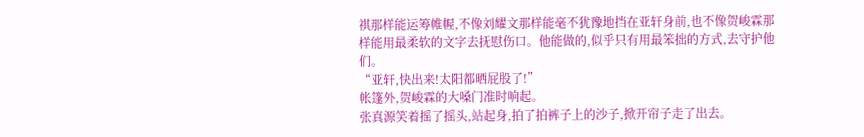祺那样能运筹帷幄,不像刘耀文那样能毫不犹豫地挡在亚轩身前,也不像贺峻霖那样能用最柔软的文字去抚慰伤口。他能做的,似乎只有用最笨拙的方式,去守护他们。
“亚轩,快出来!太阳都晒屁股了!”
帐篷外,贺峻霖的大嗓门准时响起。
张真源笑着摇了摇头,站起身,拍了拍裤子上的沙子,掀开帘子走了出去。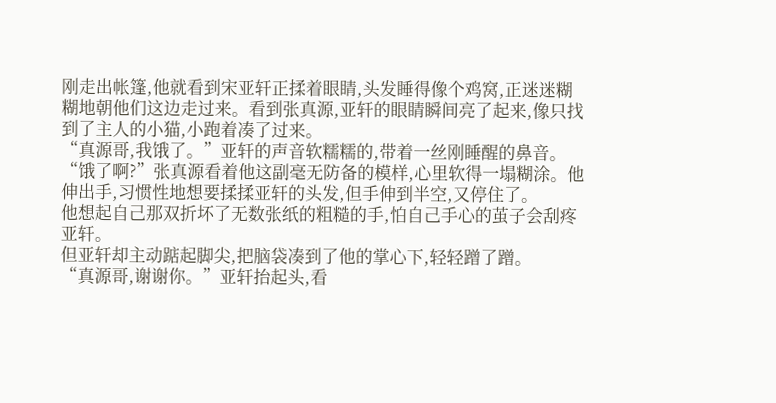刚走出帐篷,他就看到宋亚轩正揉着眼睛,头发睡得像个鸡窝,正迷迷糊糊地朝他们这边走过来。看到张真源,亚轩的眼睛瞬间亮了起来,像只找到了主人的小猫,小跑着凑了过来。
“真源哥,我饿了。”亚轩的声音软糯糯的,带着一丝刚睡醒的鼻音。
“饿了啊?”张真源看着他这副毫无防备的模样,心里软得一塌糊涂。他伸出手,习惯性地想要揉揉亚轩的头发,但手伸到半空,又停住了。
他想起自己那双折坏了无数张纸的粗糙的手,怕自己手心的茧子会刮疼亚轩。
但亚轩却主动踮起脚尖,把脑袋凑到了他的掌心下,轻轻蹭了蹭。
“真源哥,谢谢你。”亚轩抬起头,看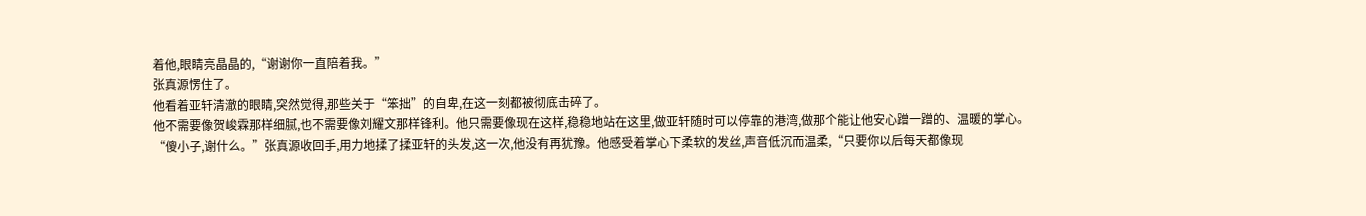着他,眼睛亮晶晶的,“谢谢你一直陪着我。”
张真源愣住了。
他看着亚轩清澈的眼睛,突然觉得,那些关于“笨拙”的自卑,在这一刻都被彻底击碎了。
他不需要像贺峻霖那样细腻,也不需要像刘耀文那样锋利。他只需要像现在这样,稳稳地站在这里,做亚轩随时可以停靠的港湾,做那个能让他安心蹭一蹭的、温暖的掌心。
“傻小子,谢什么。”张真源收回手,用力地揉了揉亚轩的头发,这一次,他没有再犹豫。他感受着掌心下柔软的发丝,声音低沉而温柔,“只要你以后每天都像现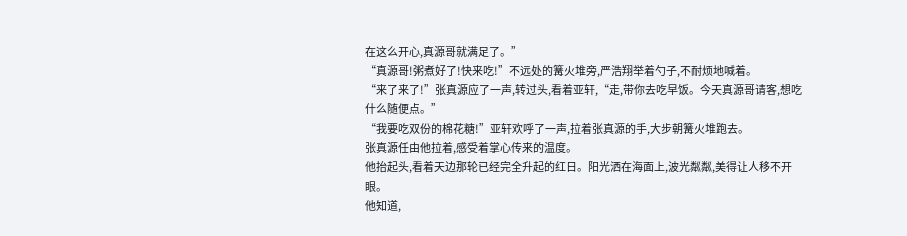在这么开心,真源哥就满足了。”
“真源哥!粥煮好了!快来吃!”不远处的篝火堆旁,严浩翔举着勺子,不耐烦地喊着。
“来了来了!”张真源应了一声,转过头,看着亚轩,“走,带你去吃早饭。今天真源哥请客,想吃什么随便点。”
“我要吃双份的棉花糖!”亚轩欢呼了一声,拉着张真源的手,大步朝篝火堆跑去。
张真源任由他拉着,感受着掌心传来的温度。
他抬起头,看着天边那轮已经完全升起的红日。阳光洒在海面上,波光粼粼,美得让人移不开眼。
他知道,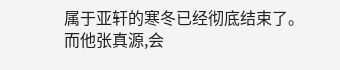属于亚轩的寒冬已经彻底结束了。
而他张真源,会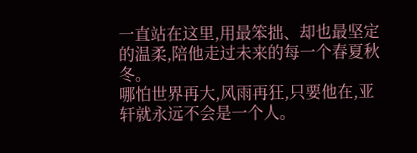一直站在这里,用最笨拙、却也最坚定的温柔,陪他走过未来的每一个春夏秋冬。
哪怕世界再大,风雨再狂,只要他在,亚轩就永远不会是一个人。